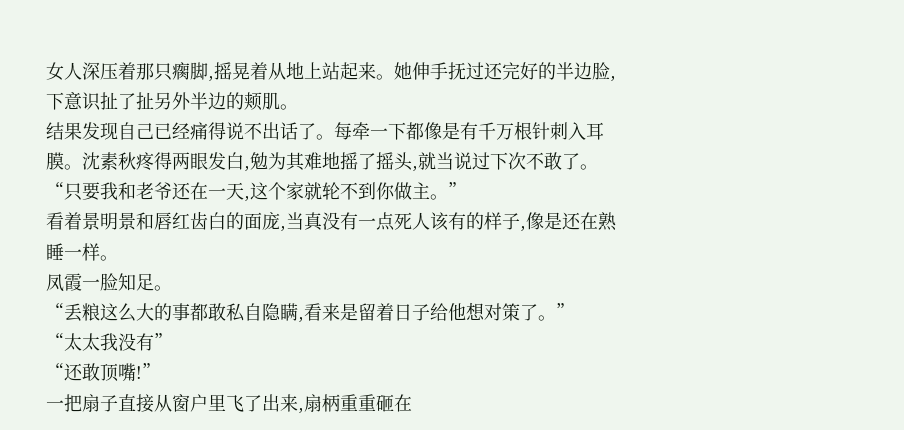女人深压着那只瘸脚,摇晃着从地上站起来。她伸手抚过还完好的半边脸,下意识扯了扯另外半边的颊肌。
结果发现自己已经痛得说不出话了。每牵一下都像是有千万根针刺入耳膜。沈素秋疼得两眼发白,勉为其难地摇了摇头,就当说过下次不敢了。
“只要我和老爷还在一天,这个家就轮不到你做主。”
看着景明景和唇红齿白的面庞,当真没有一点死人该有的样子,像是还在熟睡一样。
凤霞一脸知足。
“丢粮这么大的事都敢私自隐瞒,看来是留着日子给他想对策了。”
“太太我没有”
“还敢顶嘴!”
一把扇子直接从窗户里飞了出来,扇柄重重砸在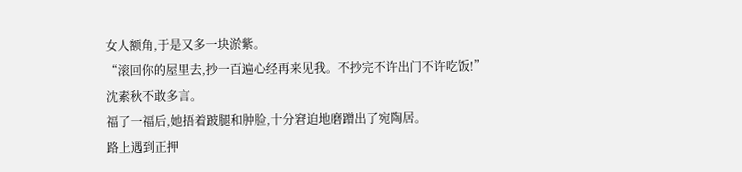女人额角,于是又多一块淤紫。
“滚回你的屋里去,抄一百遍心经再来见我。不抄完不许出门不许吃饭!”
沈素秋不敢多言。
福了一福后,她捂着跛腿和肿脸,十分窘迫地磨蹭出了宛陶居。
路上遇到正押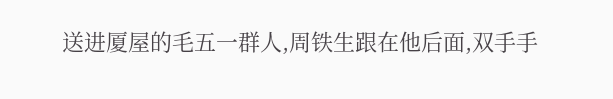送进厦屋的毛五一群人,周铁生跟在他后面,双手手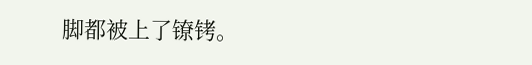脚都被上了镣铐。